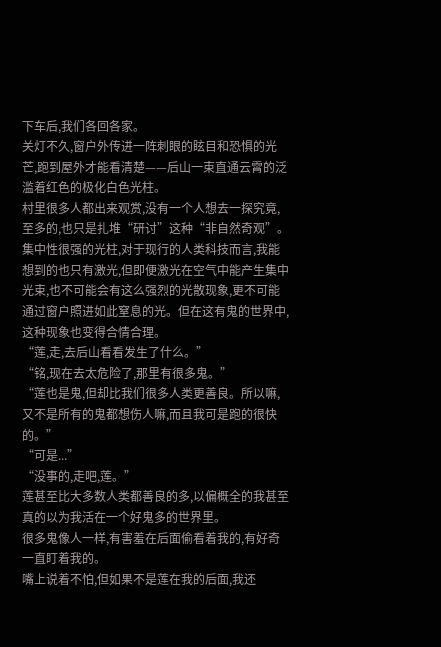下车后,我们各回各家。
关灯不久,窗户外传进一阵刺眼的眩目和恐惧的光芒,跑到屋外才能看清楚——后山一束直通云霄的泛滥着红色的极化白色光柱。
村里很多人都出来观赏,没有一个人想去一探究竟,至多的,也只是扎堆“研讨”这种“非自然奇观”。
集中性很强的光柱,对于现行的人类科技而言,我能想到的也只有激光,但即便激光在空气中能产生集中光束,也不可能会有这么强烈的光散现象,更不可能通过窗户照进如此窒息的光。但在这有鬼的世界中,这种现象也变得合情合理。
“莲,走,去后山看看发生了什么。”
“铭,现在去太危险了,那里有很多鬼。”
“莲也是鬼,但却比我们很多人类更善良。所以嘛,又不是所有的鬼都想伤人嘛,而且我可是跑的很快的。”
“可是...”
“没事的,走吧,莲。”
莲甚至比大多数人类都善良的多,以偏概全的我甚至真的以为我活在一个好鬼多的世界里。
很多鬼像人一样,有害羞在后面偷看着我的,有好奇一直盯着我的。
嘴上说着不怕,但如果不是莲在我的后面,我还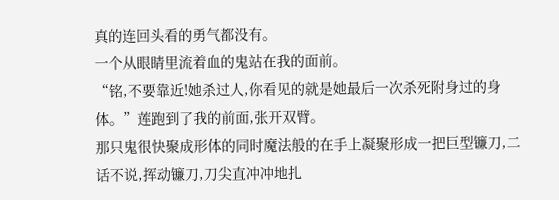真的连回头看的勇气都没有。
一个从眼睛里流着血的鬼站在我的面前。
“铭,不要靠近!她杀过人,你看见的就是她最后一次杀死附身过的身体。”莲跑到了我的前面,张开双臂。
那只鬼很快聚成形体的同时魔法般的在手上凝聚形成一把巨型镰刀,二话不说,挥动镰刀,刀尖直冲冲地扎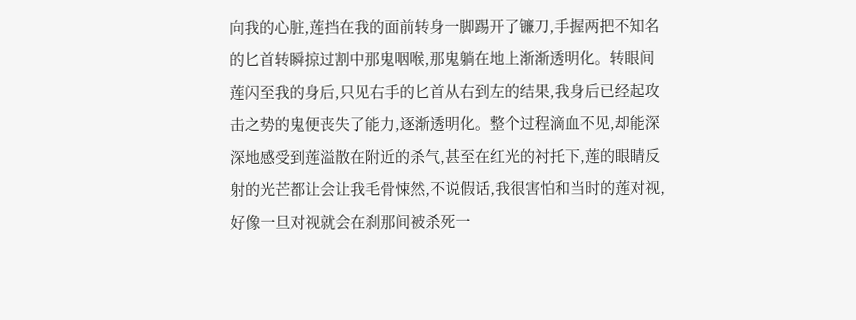向我的心脏,莲挡在我的面前转身一脚踢开了镰刀,手握两把不知名的匕首转瞬掠过割中那鬼咽喉,那鬼躺在地上渐渐透明化。转眼间莲闪至我的身后,只见右手的匕首从右到左的结果,我身后已经起攻击之势的鬼便丧失了能力,逐渐透明化。整个过程滴血不见,却能深深地感受到莲溢散在附近的杀气,甚至在红光的衬托下,莲的眼睛反射的光芒都让会让我毛骨悚然,不说假话,我很害怕和当时的莲对视,好像一旦对视就会在刹那间被杀死一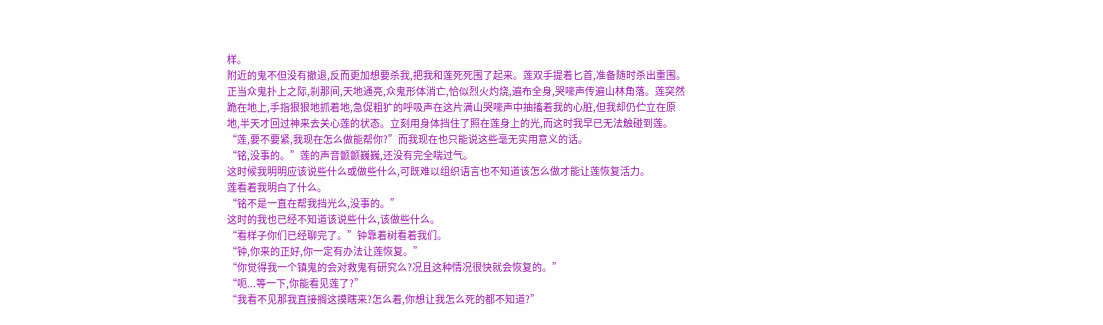样。
附近的鬼不但没有撤退,反而更加想要杀我,把我和莲死死围了起来。莲双手提着匕首,准备随时杀出重围。
正当众鬼扑上之际,刹那间,天地通亮,众鬼形体消亡,恰似烈火灼烧,遍布全身,哭嚎声传遍山林角落。莲突然跪在地上,手指狠狠地抓着地,急促粗犷的呼吸声在这片满山哭嚎声中抽搐着我的心脏,但我却仍伫立在原地,半天才回过神来去关心莲的状态。立刻用身体挡住了照在莲身上的光,而这时我早已无法触碰到莲。
“莲,要不要紧,我现在怎么做能帮你?”而我现在也只能说这些毫无实用意义的话。
“铭,没事的。”莲的声音颤颤巍巍,还没有完全喘过气。
这时候我明明应该说些什么或做些什么,可既难以组织语言也不知道该怎么做才能让莲恢复活力。
莲看着我明白了什么。
“铭不是一直在帮我挡光么,没事的。”
这时的我也已经不知道该说些什么,该做些什么。
“看样子你们已经聊完了。”钟靠着树看着我们。
“钟,你来的正好,你一定有办法让莲恢复。”
“你觉得我一个镇鬼的会对救鬼有研究么?况且这种情况很快就会恢复的。”
“呃...等一下,你能看见莲了?”
“我看不见那我直接搁这摸瞎来?怎么着,你想让我怎么死的都不知道?”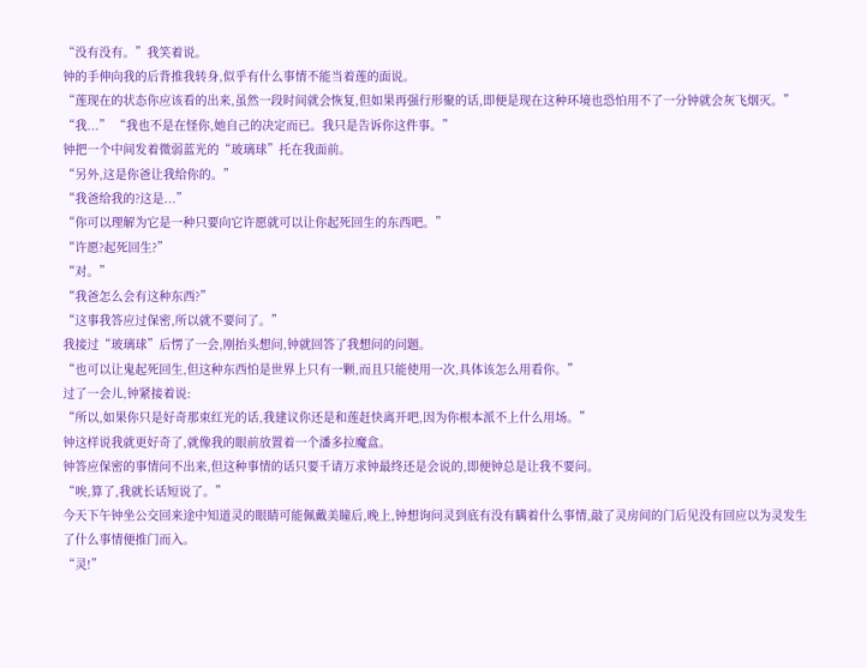“没有没有。”我笑着说。
钟的手伸向我的后背推我转身,似乎有什么事情不能当着莲的面说。
“莲现在的状态你应该看的出来,虽然一段时间就会恢复,但如果再强行形聚的话,即便是现在这种环境也恐怕用不了一分钟就会灰飞烟灭。”
“我...” “我也不是在怪你,她自己的决定而已。我只是告诉你这件事。”
钟把一个中间发着微弱蓝光的“玻璃球”托在我面前。
“另外,这是你爸让我给你的。”
“我爸给我的?这是...”
“你可以理解为它是一种只要向它许愿就可以让你起死回生的东西吧。”
“许愿?起死回生?”
“对。”
“我爸怎么会有这种东西?”
“这事我答应过保密,所以就不要问了。”
我接过“玻璃球”后愣了一会,刚抬头想问,钟就回答了我想问的问题。
“也可以让鬼起死回生,但这种东西怕是世界上只有一颗,而且只能使用一次,具体该怎么用看你。”
过了一会儿,钟紧接着说:
“所以,如果你只是好奇那束红光的话,我建议你还是和莲赶快离开吧,因为你根本派不上什么用场。”
钟这样说我就更好奇了,就像我的眼前放置着一个潘多拉魔盒。
钟答应保密的事情问不出来,但这种事情的话只要千请万求钟最终还是会说的,即便钟总是让我不要问。
“唉,算了,我就长话短说了。”
今天下午钟坐公交回来途中知道灵的眼睛可能佩戴美瞳后,晚上,钟想询问灵到底有没有瞒着什么事情,敲了灵房间的门后见没有回应以为灵发生了什么事情便推门而入。
“灵!”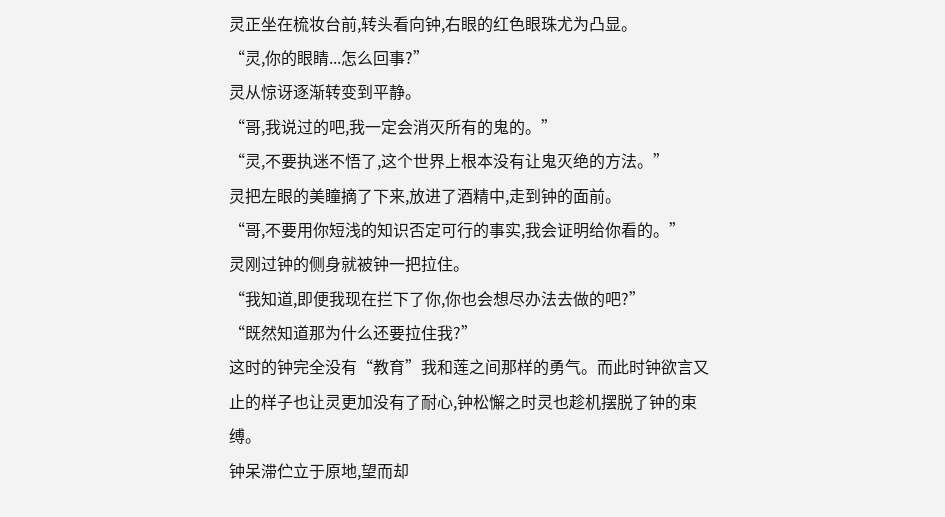灵正坐在梳妆台前,转头看向钟,右眼的红色眼珠尤为凸显。
“灵,你的眼睛...怎么回事?”
灵从惊讶逐渐转变到平静。
“哥,我说过的吧,我一定会消灭所有的鬼的。”
“灵,不要执迷不悟了,这个世界上根本没有让鬼灭绝的方法。”
灵把左眼的美瞳摘了下来,放进了酒精中,走到钟的面前。
“哥,不要用你短浅的知识否定可行的事实,我会证明给你看的。”
灵刚过钟的侧身就被钟一把拉住。
“我知道,即便我现在拦下了你,你也会想尽办法去做的吧?”
“既然知道那为什么还要拉住我?”
这时的钟完全没有“教育”我和莲之间那样的勇气。而此时钟欲言又止的样子也让灵更加没有了耐心,钟松懈之时灵也趁机摆脱了钟的束缚。
钟呆滞伫立于原地,望而却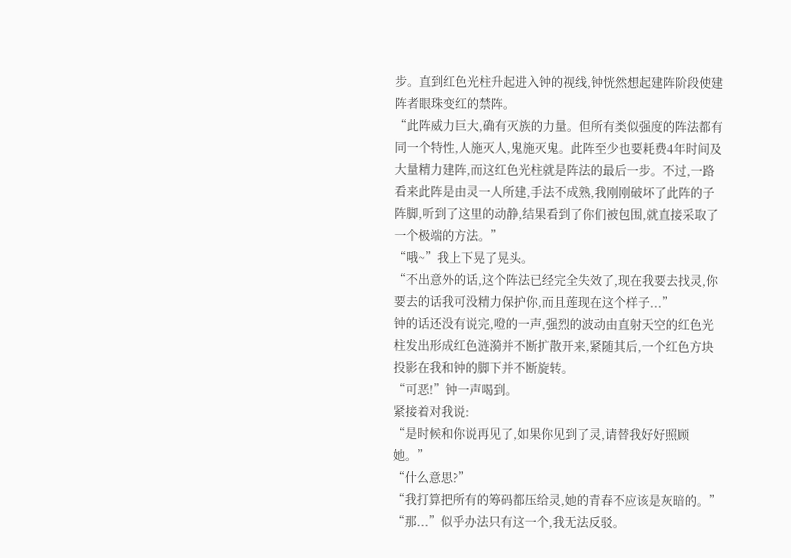步。直到红色光柱升起进入钟的视线,钟恍然想起建阵阶段使建阵者眼珠变红的禁阵。
“此阵威力巨大,确有灭族的力量。但所有类似强度的阵法都有同一个特性,人施灭人,鬼施灭鬼。此阵至少也要耗费4年时间及大量精力建阵,而这红色光柱就是阵法的最后一步。不过,一路看来此阵是由灵一人所建,手法不成熟,我刚刚破坏了此阵的子阵脚,听到了这里的动静,结果看到了你们被包围,就直接采取了一个极端的方法。”
“哦~”我上下晃了晃头。
“不出意外的话,这个阵法已经完全失效了,现在我要去找灵,你要去的话我可没精力保护你,而且莲现在这个样子...”
钟的话还没有说完,噔的一声,强烈的波动由直射天空的红色光柱发出形成红色涟漪并不断扩散开来,紧随其后,一个红色方块投影在我和钟的脚下并不断旋转。
“可恶!”钟一声喝到。
紧接着对我说:
“是时候和你说再见了,如果你见到了灵,请替我好好照顾她。”
“什么意思?”
“我打算把所有的筹码都压给灵,她的青春不应该是灰暗的。”
“那...”似乎办法只有这一个,我无法反驳。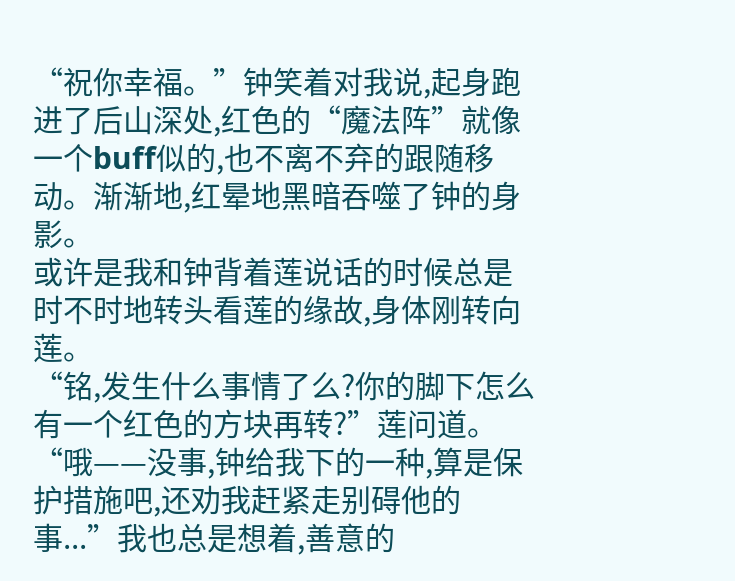“祝你幸福。”钟笑着对我说,起身跑进了后山深处,红色的“魔法阵”就像一个buff似的,也不离不弃的跟随移动。渐渐地,红晕地黑暗吞噬了钟的身影。
或许是我和钟背着莲说话的时候总是时不时地转头看莲的缘故,身体刚转向莲。
“铭,发生什么事情了么?你的脚下怎么有一个红色的方块再转?”莲问道。
“哦——没事,钟给我下的一种,算是保护措施吧,还劝我赶紧走别碍他的事...”我也总是想着,善意的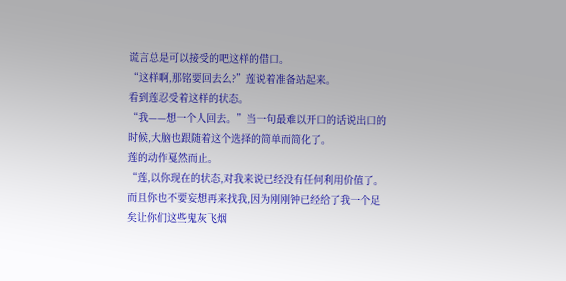谎言总是可以接受的吧这样的借口。
“这样啊,那铭要回去么?”莲说着准备站起来。
看到莲忍受着这样的状态。
“我——想一个人回去。”当一句最难以开口的话说出口的时候,大脑也跟随着这个选择的简单而简化了。
莲的动作戛然而止。
“莲,以你现在的状态,对我来说已经没有任何利用价值了。而且你也不要妄想再来找我,因为刚刚钟已经给了我一个足矣让你们这些鬼灰飞烟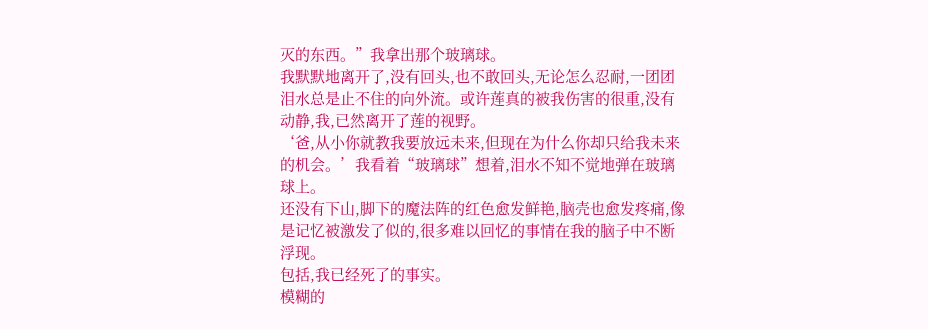灭的东西。”我拿出那个玻璃球。
我默默地离开了,没有回头,也不敢回头,无论怎么忍耐,一团团泪水总是止不住的向外流。或许莲真的被我伤害的很重,没有动静,我,已然离开了莲的视野。
‘爸,从小你就教我要放远未来,但现在为什么你却只给我未来的机会。’我看着“玻璃球”想着,泪水不知不觉地弹在玻璃球上。
还没有下山,脚下的魔法阵的红色愈发鲜艳,脑壳也愈发疼痛,像是记忆被激发了似的,很多难以回忆的事情在我的脑子中不断浮现。
包括,我已经死了的事实。
模糊的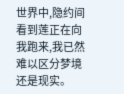世界中,隐约间看到莲正在向我跑来,我已然难以区分梦境还是现实。